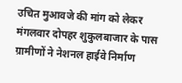उचित मुआवजे की मांग को लेकर मंगलवार दोपहर शुकुलबाजार के पास ग्रामीणों ने नेशनल हाईवे निर्माण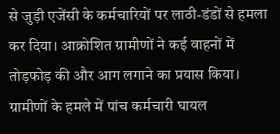से जुड़ी एजेंसी के कर्मचारियों पर लाठी-डंडों से हमला कर दिया। आक्रोशित ग्रामीणों ने कई वाहनों में तोड़फोड़ की और आग लगाने का प्रयास किया। ग्रामीणों के हमले में पांच कर्मचारी घायल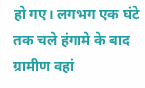हो गए। लगभग एक घंटे तक चले हंगामे के बाद ग्रामीण वहां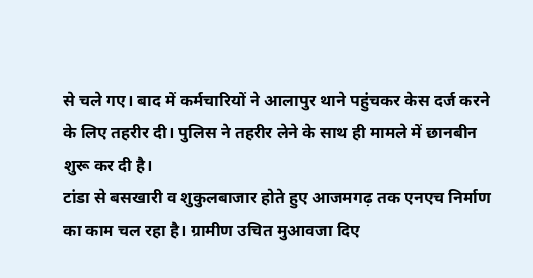से चले गए। बाद में कर्मचारियों ने आलापुर थाने पहुंचकर केस दर्ज करने के लिए तहरीर दी। पुलिस ने तहरीर लेने के साथ ही मामले में छानबीन शुरू कर दी है।
टांडा से बसखारी व शुकुलबाजार होते हुए आजमगढ़ तक एनएच निर्माण का काम चल रहा है। ग्रामीण उचित मुआवजा दिए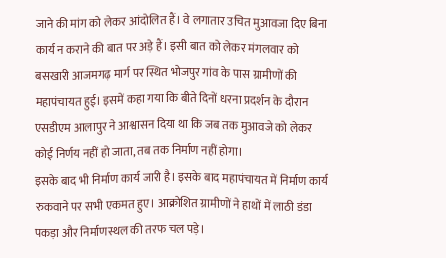जाने की मांग को लेकर आंदोलित हैं। वे लगातार उचित मुआवजा दिए बिना कार्य न कराने की बात पर अड़े हैं। इसी बात को लेकर मंगलवार को बसखारी आजमगढ़ मार्ग पर स्थित भोजपुर गांव के पास ग्रामीणों की महापंचायत हुई। इसमें कहा गया कि बीते दिनों धरना प्रदर्शन के दौरान एसडीएम आलापुर ने आश्वासन दिया था कि जब तक मुआवजे को लेकर कोई निर्णय नहीं हो जाता, तब तक निर्माण नहीं होगा।
इसके बाद भी निर्माण कार्य जारी है। इसके बाद महापंचायत में निर्माण कार्य रुकवाने पर सभी एकमत हुए। आक्रोशित ग्रामीणों ने हाथों में लाठी डंडा पकड़ा और निर्माणस्थल की तरफ चल पड़े।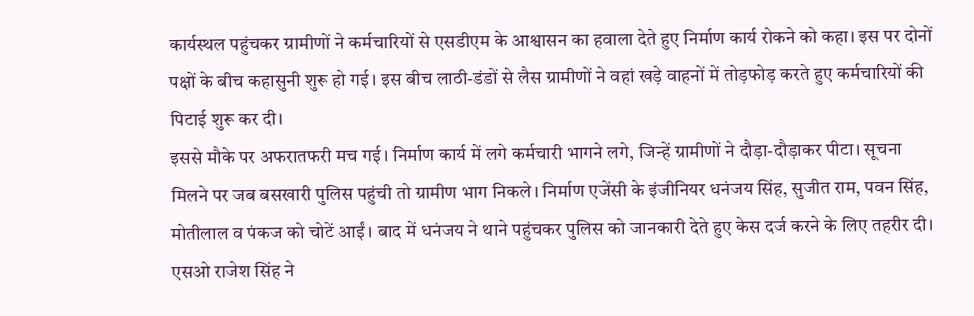कार्यस्थल पहुंचकर ग्रामीणों ने कर्मचारियों से एसडीएम के आश्वासन का हवाला देते हुए निर्माण कार्य रोकने को कहा। इस पर दोनों पक्षों के बीच कहासुनी शुरू हो गई। इस बीच लाठी-डंडों से लैस ग्रामीणों ने वहां खड़े वाहनों में तोड़फोड़ करते हुए कर्मचारियों की पिटाई शुरू कर दी।
इससे मौके पर अफरातफरी मच गई। निर्माण कार्य में लगे कर्मचारी भागने लगे, जिन्हें ग्रामीणों ने दौड़ा-दौड़ाकर पीटा। सूचना मिलने पर जब बसखारी पुलिस पहुंची तो ग्रामीण भाग निकले। निर्माण एजेंसी के इंजीनियर धनंजय सिंह, सुजीत राम, पवन सिंह, मोतीलाल व पंकज को चोटें आईं। बाद में धनंजय ने थाने पहुंचकर पुलिस को जानकारी देते हुए केस दर्ज करने के लिए तहरीर दी। एसओ राजेश सिंह ने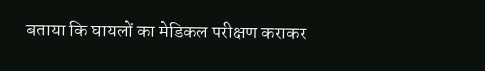बताया कि घायलों का मेडिकल परीक्षण कराकर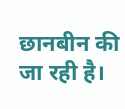छानबीन की जा रही है।